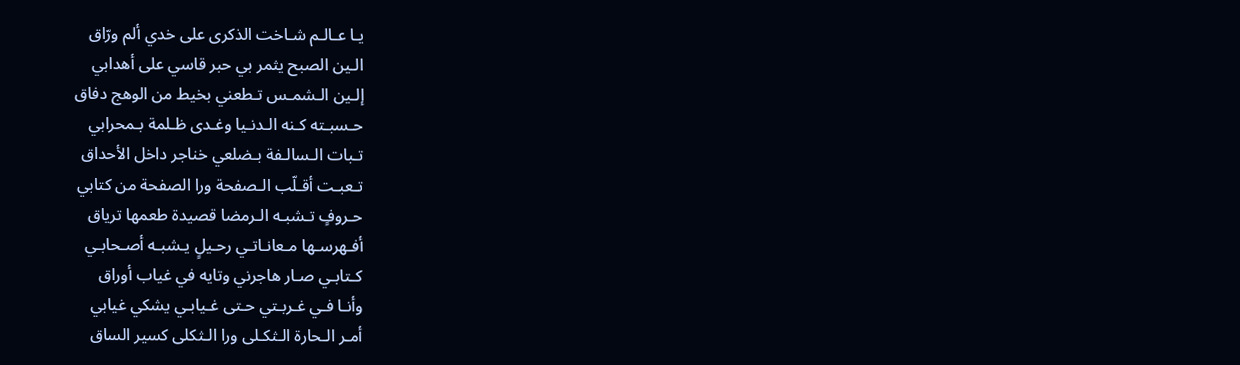يـا عـالـم شـاخت الذكرى على خدي ألم ورّاق
الـين الصبح يثمر بي حبر قاسي على أهدابي
إلـين الـشمـس تـطعني بخيط من الوهج دفاق
حـسبـته كـنه الـدنـيا وغـدى ظـلمة بـمحرابي
تـبات الـسالـفة بـضلعي خناجر داخل الأحداق
تـعبـت أقـلّب الـصفحة ورا الصفحة من كتابي
حـروفٍ تـشبـه الـرمضا قصيدة طعمها ترياق
أفـهرسـها مـعانـاتـي رحـيلٍ يـشبـه أصـحابـي
كـتابـي صـار هاجرني وتايه في غياب أوراق
وأنـا فـي غـربـتي حـتى غـيابـي يشكي غيابي
أمـر الـحارة الـثكـلى ورا الـثكلى كسير الساق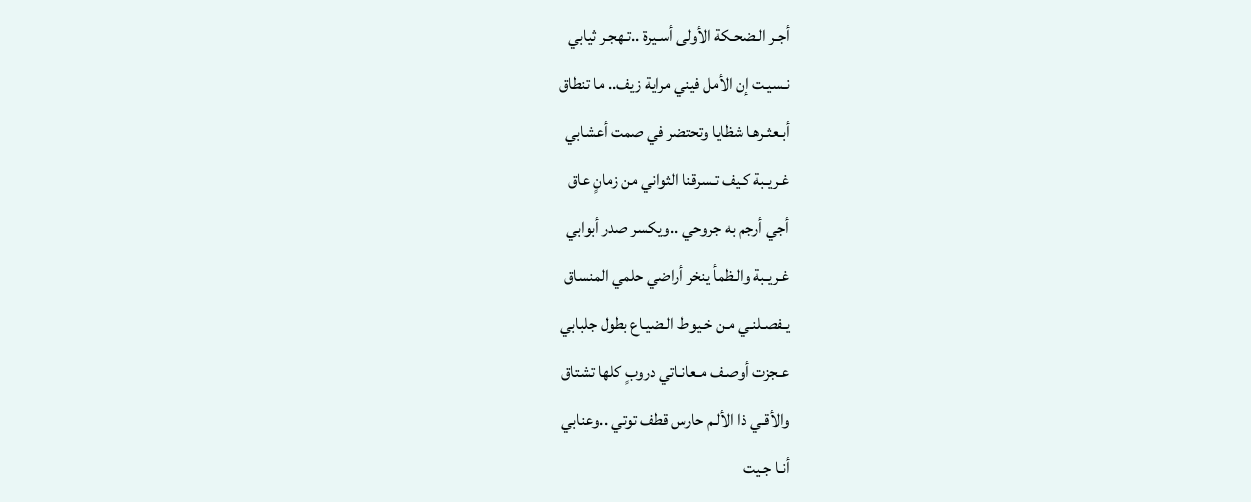أجـر الـضحـكة الأولى أسـيرة ..تـهجـر ثيابي
نـسيـت إن الأمل فيني مراية زيف.. ما تنطاق
أبـعثـرهـا شظايا وتحتضر في صمت أعشابي
غـريـبة كـيف تـسرقنا الثواني من زمانٍ عاق
أجي أرجم به جروحي ..ويكسر صدر أبوابي
غـريـبة والـظمأ ينخر أراضي حلمي المنساق
يـفصـلنـي مـن خـيوط الـضيـاع بطول جلبابي
عـجزت أوصـف مـعانـاتي دروبٍ كلها تشتاق
والأقـي ذا الألـم حارس قطف توتي ..وعنابي
أنـا جـيت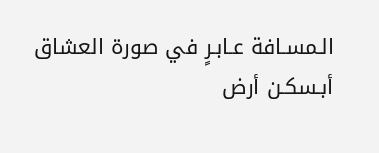الـمسـافة عـابـرٍ في صورة العشاق
أبـسكـن أرض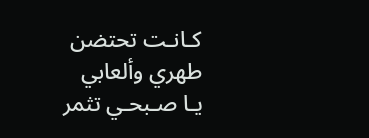كـانـت تحتضن طهري وألعابي
يـا صـبحـي تثمر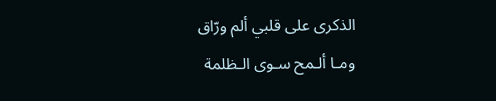الذكرى على قلبي ألم ورّاق
ومـا ألـمح سـوى الـظلمة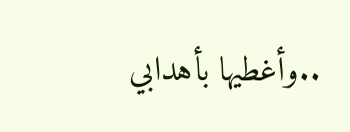..وأغطيها بأهدابي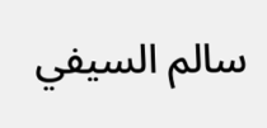سالم السيفي